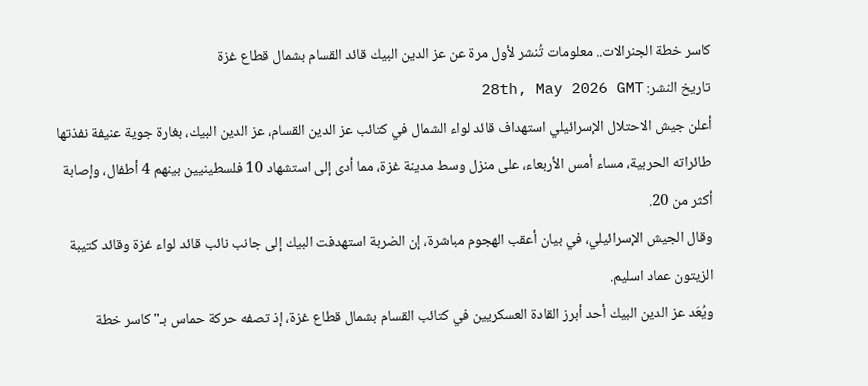كاسر خطة الجنرالات.. معلومات تُنشر لأول مرة عن عز الدين البيك قائد القسام بشمال قطاع غزة
تاريخ النشر: 28th, May 2026 GMT
أعلن جيش الاحتلال الإسرائيلي استهداف قائد لواء الشمال في كتائب عز الدين القسام، عز الدين البيك، بغارة جوية عنيفة نفذتها طائراته الحربية، مساء أمس الأربعاء، على منزل وسط مدينة غزة، مما أدى إلى استشهاد 10 فلسطينيين بينهم 4 أطفال، وإصابة أكثر من 20.
وقال الجيش الإسرائيلي، في بيان أعقب الهجوم مباشرة، إن الضربة استهدفت البيك إلى جانب نائب قائد لواء غزة وقائد كتيبة الزيتون عماد اسليم.
ويُعَد عز الدين البيك أحد أبرز القادة العسكريين في كتائب القسام بشمال قطاع غزة، إذ تصفه حركة حماس بـ"كاسر خطة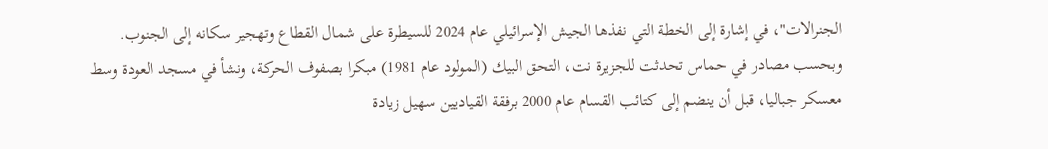الجنرالات"، في إشارة إلى الخطة التي نفذها الجيش الإسرائيلي عام 2024 للسيطرة على شمال القطاع وتهجير سكانه إلى الجنوب.
وبحسب مصادر في حماس تحدثت للجزيرة نت، التحق البيك (المولود عام 1981) مبكرا بصفوف الحركة، ونشأ في مسجد العودة وسط معسكر جباليا، قبل أن ينضم إلى كتائب القسام عام 2000 برفقة القياديين سهيل زيادة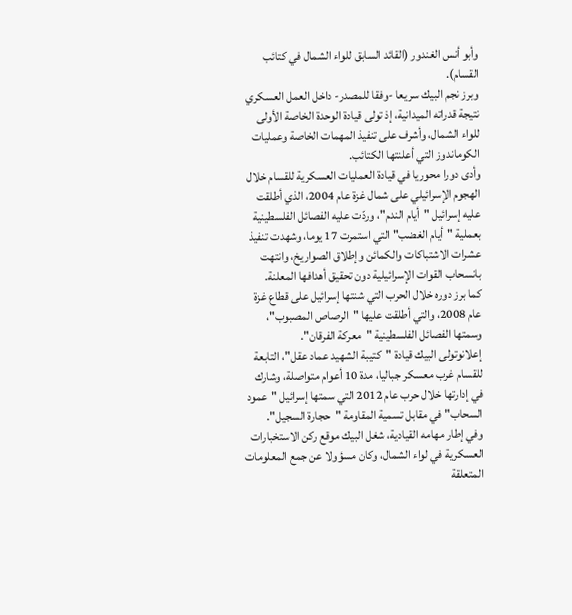وأبو أنس الغندور (القائد السابق للواء الشمال في كتائب القسام).
وبرز نجم البيك سريعا -وفقا للمصدر- داخل العمل العسكري نتيجة قدراته الميدانية، إذ تولى قيادة الوحدة الخاصة الأولى للواء الشمال، وأشرف على تنفيذ المهمات الخاصة وعمليات الكوماندوز التي أعلنتها الكتائب.
وأدى دورا محوريا في قيادة العمليات العسكرية للقسام خلال الهجوم الإسرائيلي على شمال غزة عام 2004، الذي أطلقت عليه إسرائيل "أيام الندم"، وردّت عليه الفصائل الفلسطينية بعملية "أيام الغضب" التي استمرت 17 يوما، وشهدت تنفيذ عشرات الاشتباكات والكمائن وإطلاق الصواريخ، وانتهت بانسحاب القوات الإسرائيلية دون تحقيق أهدافها المعلنة.
كما برز دوره خلال الحرب التي شنتها إسرائيل على قطاع غزة عام 2008، والتي أطلقت عليها "الرصاص المصبوب"، وسمتها الفصائل الفلسطينية "معركة الفرقان".
إعلانوتولى البيك قيادة "كتيبة الشهيد عماد عقل"، التابعة للقسام غرب معسكر جباليا، مدة 10 أعوام متواصلة، وشارك في إدارتها خلال حرب عام 2012 التي سمتها إسرائيل "عمود السحاب" في مقابل تسمية المقاومة "حجارة السجيل".
وفي إطار مهامه القيادية، شغل البيك موقع ركن الاستخبارات العسكرية في لواء الشمال، وكان مسؤولا عن جمع المعلومات المتعلقة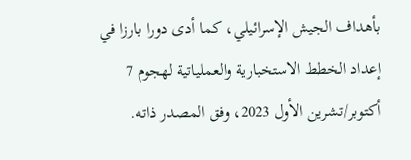بأهداف الجيش الإسرائيلي، كما أدى دورا بارزا في إعداد الخطط الاستخبارية والعملياتية لهجوم 7 أكتوبر/تشرين الأول 2023، وفق المصدر ذاته.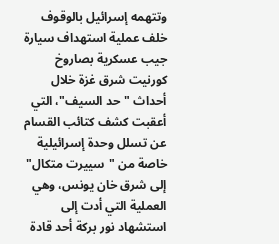وتتهمه إسرائيل بالوقوف خلف عملية استهداف سيارة جيب عسكرية بصاروخ كورنيت شرق غزة خلال أحداث "حد السيف"، التي أعقبت كشف كتائب القسام عن تسلل وحدة إسرائيلية خاصة من "سييرت متكال" إلى شرق خان يونس، وهي العملية التي أدت إلى استشهاد نور بركة أحد قادة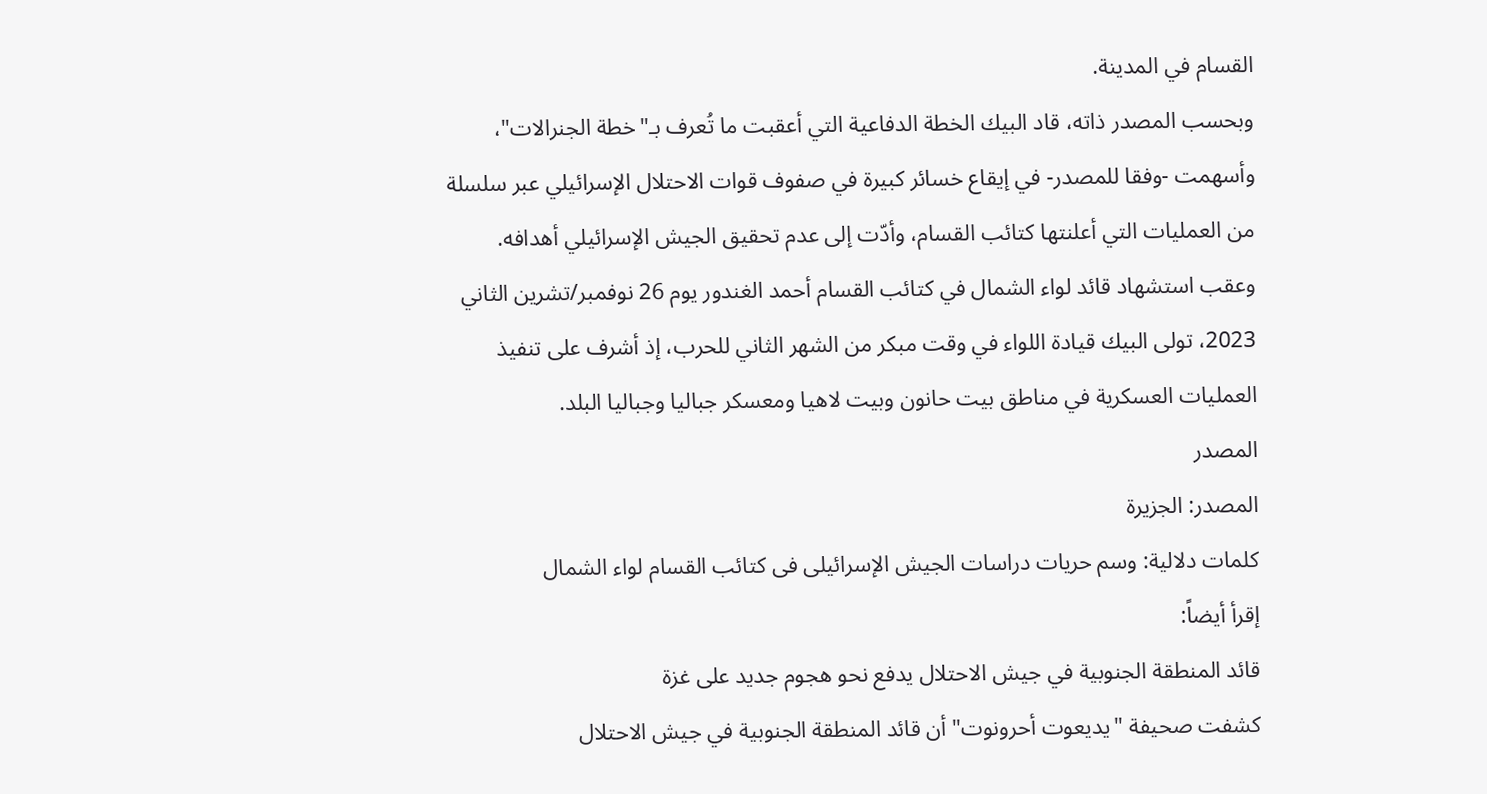القسام في المدينة.
وبحسب المصدر ذاته، قاد البيك الخطة الدفاعية التي أعقبت ما تُعرف بـ"خطة الجنرالات"، وأسهمت -وفقا للمصدر- في إيقاع خسائر كبيرة في صفوف قوات الاحتلال الإسرائيلي عبر سلسلة من العمليات التي أعلنتها كتائب القسام، وأدّت إلى عدم تحقيق الجيش الإسرائيلي أهدافه.
وعقب استشهاد قائد لواء الشمال في كتائب القسام أحمد الغندور يوم 26 نوفمبر/تشرين الثاني 2023، تولى البيك قيادة اللواء في وقت مبكر من الشهر الثاني للحرب، إذ أشرف على تنفيذ العمليات العسكرية في مناطق بيت حانون وبيت لاهيا ومعسكر جباليا وجباليا البلد.
المصدر
المصدر: الجزيرة
كلمات دلالية: وسم حريات دراسات الجیش الإسرائیلی فی کتائب القسام لواء الشمال
إقرأ أيضاً:
قائد المنطقة الجنوبية في جيش الاحتلال يدفع نحو هجوم جديد على غزة
كشفت صحيفة "يديعوت أحرونوت" أن قائد المنطقة الجنوبية في جيش الاحتلال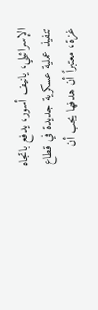الإسرائيلي، يانيف أسور، يدفع باتجاه تنفيذ عملية عسكرية جديدة في قطاع غزة، معتبراً أن هدفها يجب أن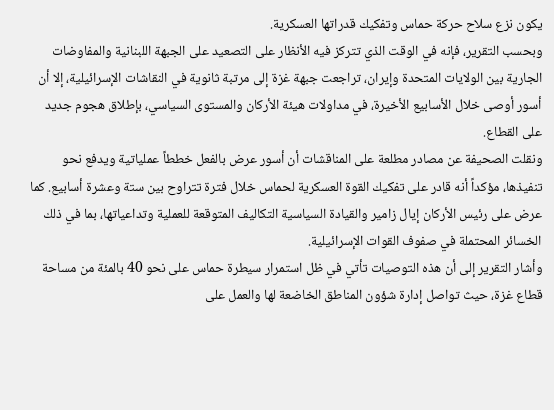يكون نزع سلاح حركة حماس وتفكيك قدراتها العسكرية.
وبحسب التقرير، فإنه في الوقت الذي تتركز فيه الأنظار على التصعيد على الجبهة اللبنانية والمفاوضات الجارية بين الولايات المتحدة وإيران، تراجعت جبهة غزة إلى مرتبة ثانوية في النقاشات الإسرائيلية، إلا أن أسور أوصى خلال الأسابيع الأخيرة، في مداولات هيئة الأركان والمستوى السياسي، بإطلاق هجوم جديد على القطاع.
ونقلت الصحيفة عن مصادر مطلعة على المناقشات أن أسور عرض بالفعل خططاً عملياتية ويدفع نحو تنفيذها، مؤكداً أنه قادر على تفكيك القوة العسكرية لحماس خلال فترة تتراوح بين ستة وعشرة أسابيع. كما عرض على رئيس الأركان إيال زامير والقيادة السياسية التكاليف المتوقعة للعملية وتداعياتها، بما في ذلك الخسائر المحتملة في صفوف القوات الإسرائيلية.
وأشار التقرير إلى أن هذه التوصيات تأتي في ظل استمرار سيطرة حماس على نحو 40 بالمئة من مساحة قطاع غزة، حيث تواصل إدارة شؤون المناطق الخاضعة لها والعمل على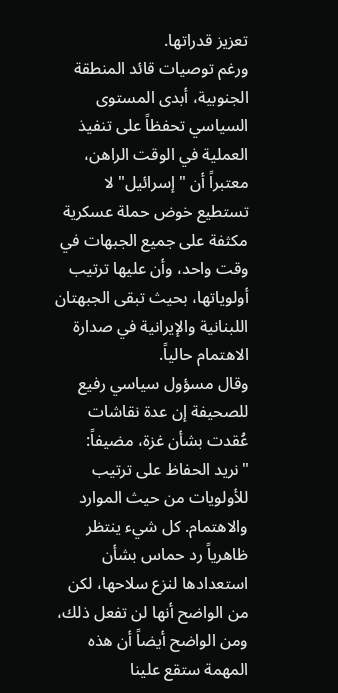تعزيز قدراتها.
ورغم توصيات قائد المنطقة الجنوبية، أبدى المستوى السياسي تحفظاً على تنفيذ العملية في الوقت الراهن، معتبراً أن "إسرائيل" لا تستطيع خوض حملة عسكرية مكثفة على جميع الجبهات في وقت واحد، وأن عليها ترتيب أولوياتها، بحيث تبقى الجبهتان اللبنانية والإيرانية في صدارة الاهتمام حالياً.
وقال مسؤول سياسي رفيع للصحيفة إن عدة نقاشات عُقدت بشأن غزة، مضيفاً: "نريد الحفاظ على ترتيب للأولويات من حيث الموارد والاهتمام. كل شيء ينتظر ظاهرياً رد حماس بشأن استعدادها لنزع سلاحها، لكن من الواضح أنها لن تفعل ذلك، ومن الواضح أيضاً أن هذه المهمة ستقع علينا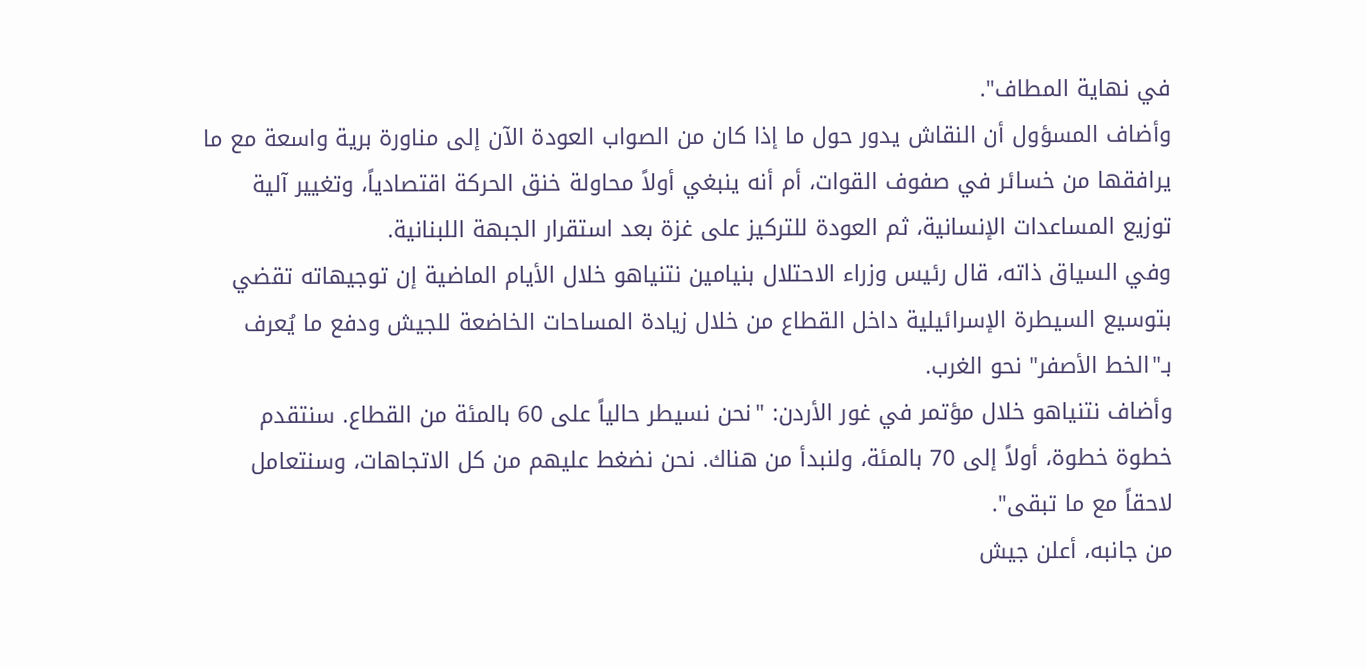في نهاية المطاف".
وأضاف المسؤول أن النقاش يدور حول ما إذا كان من الصواب العودة الآن إلى مناورة برية واسعة مع ما يرافقها من خسائر في صفوف القوات، أم أنه ينبغي أولاً محاولة خنق الحركة اقتصادياً، وتغيير آلية توزيع المساعدات الإنسانية، ثم العودة للتركيز على غزة بعد استقرار الجبهة اللبنانية.
وفي السياق ذاته، قال رئيس وزراء الاحتلال بنيامين نتنياهو خلال الأيام الماضية إن توجيهاته تقضي بتوسيع السيطرة الإسرائيلية داخل القطاع من خلال زيادة المساحات الخاضعة للجيش ودفع ما يُعرف بـ"الخط الأصفر" نحو الغرب.
وأضاف نتنياهو خلال مؤتمر في غور الأردن: "نحن نسيطر حالياً على 60 بالمئة من القطاع. سنتقدم خطوة خطوة، أولاً إلى 70 بالمئة، ولنبدأ من هناك. نحن نضغط عليهم من كل الاتجاهات، وسنتعامل لاحقاً مع ما تبقى".
من جانبه، أعلن جيش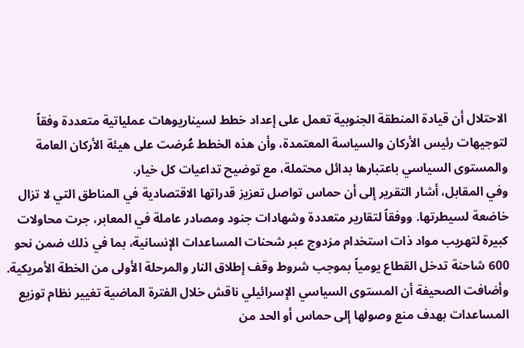الاحتلال أن قيادة المنطقة الجنوبية تعمل على إعداد خطط لسيناريوهات عملياتية متعددة وفقاً لتوجيهات رئيس الأركان والسياسة المعتمدة، وأن هذه الخطط عُرضت على هيئة الأركان العامة والمستوى السياسي باعتبارها بدائل محتملة، مع توضيح تداعيات كل خيار.
وفي المقابل، أشار التقرير إلى أن حماس تواصل تعزيز قدراتها الاقتصادية في المناطق التي لا تزال خاضعة لسيطرتها. ووفقاً لتقارير متعددة وشهادات جنود ومصادر عاملة في المعابر، جرت محاولات كبيرة لتهريب مواد ذات استخدام مزدوج عبر شحنات المساعدات الإنسانية، بما في ذلك ضمن نحو 600 شاحنة تدخل القطاع يومياً بموجب شروط وقف إطلاق النار والمرحلة الأولى من الخطة الأمريكية.
وأضافت الصحيفة أن المستوى السياسي الإسرائيلي ناقش خلال الفترة الماضية تغيير نظام توزيع المساعدات بهدف منع وصولها إلى حماس أو الحد من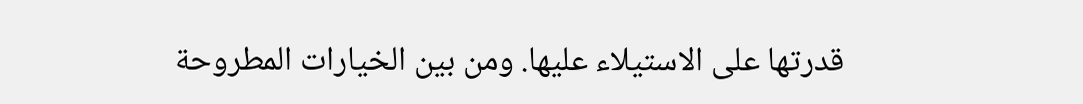قدرتها على الاستيلاء عليها. ومن بين الخيارات المطروحة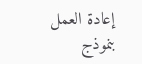إعادة العمل بنموذج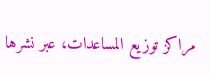مراكز توزيع المساعدات، عبر نشرها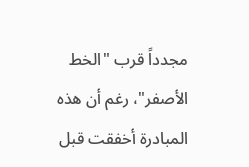مجدداً قرب "الخط الأصفر"، رغم أن هذه المبادرة أخفقت قبل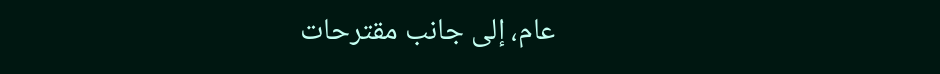عام، إلى جانب مقترحات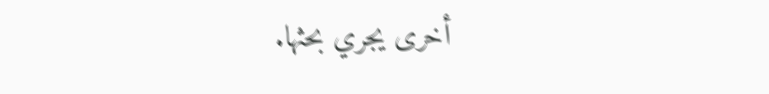أخرى يجري بحثها.